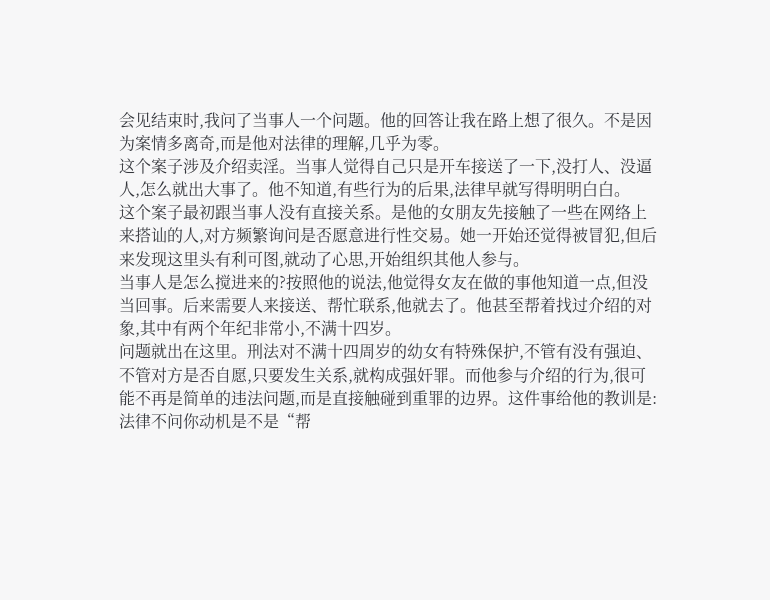会见结束时,我问了当事人一个问题。他的回答让我在路上想了很久。不是因为案情多离奇,而是他对法律的理解,几乎为零。
这个案子涉及介绍卖淫。当事人觉得自己只是开车接送了一下,没打人、没逼人,怎么就出大事了。他不知道,有些行为的后果,法律早就写得明明白白。
这个案子最初跟当事人没有直接关系。是他的女朋友先接触了一些在网络上来搭讪的人,对方频繁询问是否愿意进行性交易。她一开始还觉得被冒犯,但后来发现这里头有利可图,就动了心思,开始组织其他人参与。
当事人是怎么搅进来的?按照他的说法,他觉得女友在做的事他知道一点,但没当回事。后来需要人来接送、帮忙联系,他就去了。他甚至帮着找过介绍的对象,其中有两个年纪非常小,不满十四岁。
问题就出在这里。刑法对不满十四周岁的幼女有特殊保护,不管有没有强迫、不管对方是否自愿,只要发生关系,就构成强奸罪。而他参与介绍的行为,很可能不再是简单的违法问题,而是直接触碰到重罪的边界。这件事给他的教训是:法律不问你动机是不是“帮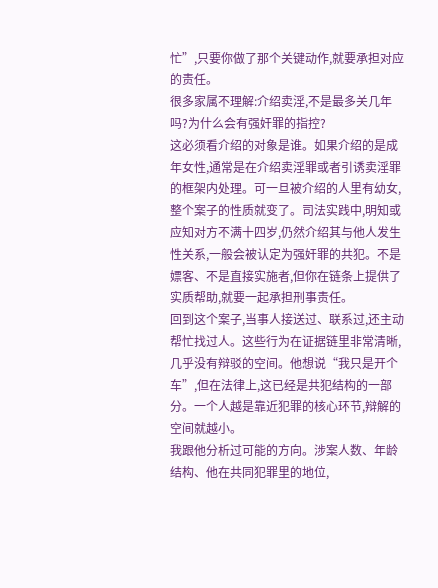忙”,只要你做了那个关键动作,就要承担对应的责任。
很多家属不理解:介绍卖淫,不是最多关几年吗?为什么会有强奸罪的指控?
这必须看介绍的对象是谁。如果介绍的是成年女性,通常是在介绍卖淫罪或者引诱卖淫罪的框架内处理。可一旦被介绍的人里有幼女,整个案子的性质就变了。司法实践中,明知或应知对方不满十四岁,仍然介绍其与他人发生性关系,一般会被认定为强奸罪的共犯。不是嫖客、不是直接实施者,但你在链条上提供了实质帮助,就要一起承担刑事责任。
回到这个案子,当事人接送过、联系过,还主动帮忙找过人。这些行为在证据链里非常清晰,几乎没有辩驳的空间。他想说“我只是开个车”,但在法律上,这已经是共犯结构的一部分。一个人越是靠近犯罪的核心环节,辩解的空间就越小。
我跟他分析过可能的方向。涉案人数、年龄结构、他在共同犯罪里的地位,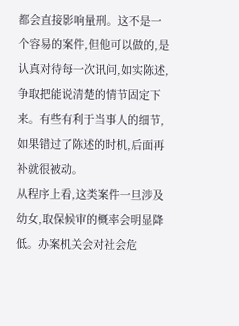都会直接影响量刑。这不是一个容易的案件,但他可以做的,是认真对待每一次讯问,如实陈述,争取把能说清楚的情节固定下来。有些有利于当事人的细节,如果错过了陈述的时机,后面再补就很被动。
从程序上看,这类案件一旦涉及幼女,取保候审的概率会明显降低。办案机关会对社会危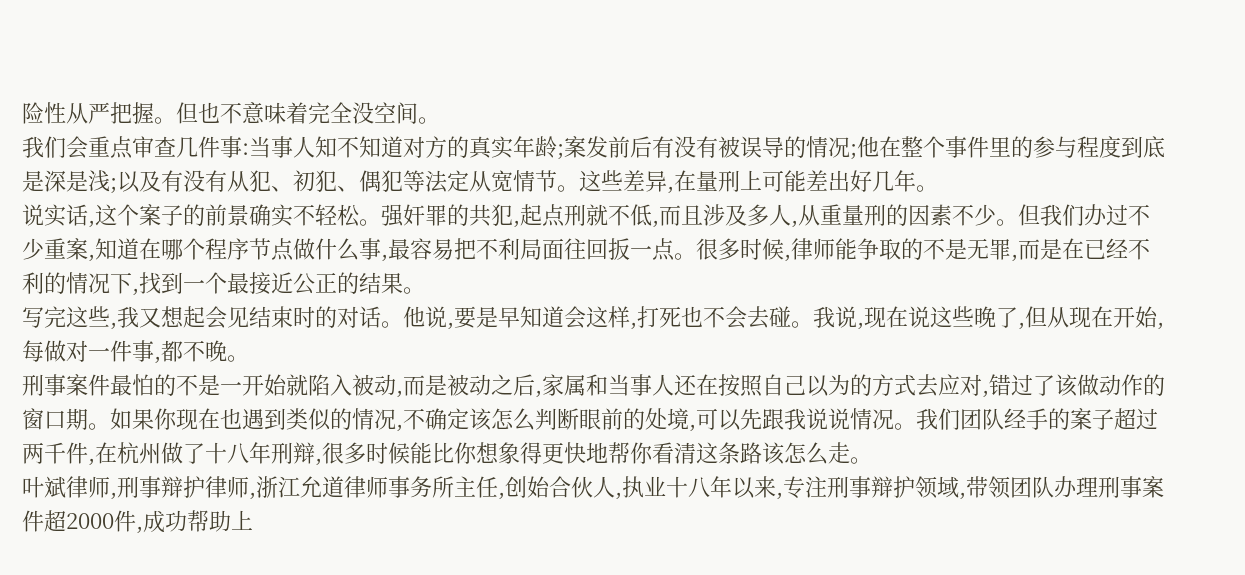险性从严把握。但也不意味着完全没空间。
我们会重点审查几件事:当事人知不知道对方的真实年龄;案发前后有没有被误导的情况;他在整个事件里的参与程度到底是深是浅;以及有没有从犯、初犯、偶犯等法定从宽情节。这些差异,在量刑上可能差出好几年。
说实话,这个案子的前景确实不轻松。强奸罪的共犯,起点刑就不低,而且涉及多人,从重量刑的因素不少。但我们办过不少重案,知道在哪个程序节点做什么事,最容易把不利局面往回扳一点。很多时候,律师能争取的不是无罪,而是在已经不利的情况下,找到一个最接近公正的结果。
写完这些,我又想起会见结束时的对话。他说,要是早知道会这样,打死也不会去碰。我说,现在说这些晚了,但从现在开始,每做对一件事,都不晚。
刑事案件最怕的不是一开始就陷入被动,而是被动之后,家属和当事人还在按照自己以为的方式去应对,错过了该做动作的窗口期。如果你现在也遇到类似的情况,不确定该怎么判断眼前的处境,可以先跟我说说情况。我们团队经手的案子超过两千件,在杭州做了十八年刑辩,很多时候能比你想象得更快地帮你看清这条路该怎么走。
叶斌律师,刑事辩护律师,浙江允道律师事务所主任,创始合伙人,执业十八年以来,专注刑事辩护领域,带领团队办理刑事案件超2000件,成功帮助上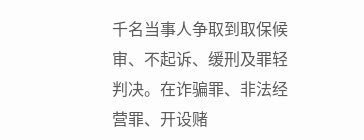千名当事人争取到取保候审、不起诉、缓刑及罪轻判决。在诈骗罪、非法经营罪、开设赌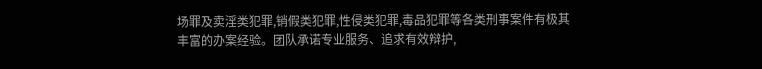场罪及卖淫类犯罪,销假类犯罪,性侵类犯罪,毒品犯罪等各类刑事案件有极其丰富的办案经验。团队承诺专业服务、追求有效辩护,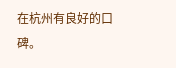在杭州有良好的口碑。